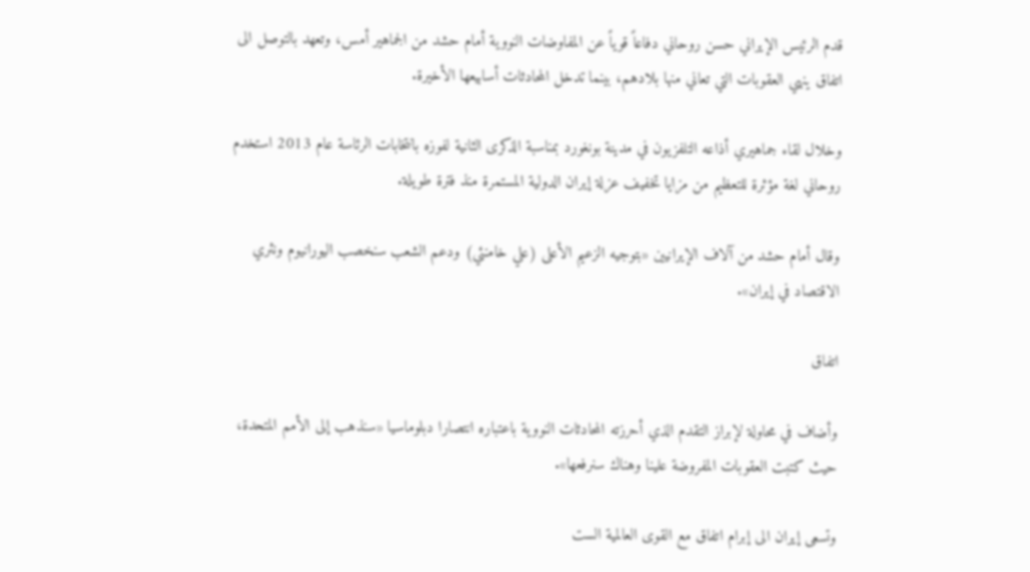قدم الرئيس الإيراني حسن روحاني دفاعاً قوياً عن المفاوضات النووية أمام حشد من الجماهير أمس، وتعهد بالتوصل الى اتفاق ينهي العقوبات التي تعاني منها بلادهم، بينما تدخل المحادثات أسابيعها الأخيرة.

وخلال لقاء جماهيري أذاعه التلفزيون في مدينة بونغورد بمناسبة الذكرى الثانية لفوزه بانتخابات الرئاسة عام 2013 استخدم روحاني لغة مؤثرة للتعظيم من مزايا تخفيف عزلة إيران الدولية المستمرة منذ فترة طويلة.

وقال أمام حشد من آلاف الإيرانيين «بتوجيه الزعيم الأعلى (علي خامنئي) ودعم الشعب سنخصب اليورانيوم ونثري الاقتصاد في إيران».

اتفاق

وأضاف في محاولة لإبراز التقدم الذي أحرزته المحادثات النووية باعتباره انتصارا دبلوماسيا «سنذهب إلى الأمم المتحدة، حيث كتبت العقوبات المفروضة علينا وهناك سنرفعها».

وتسعى إيران الى إبرام اتفاق مع القوى العالمية الست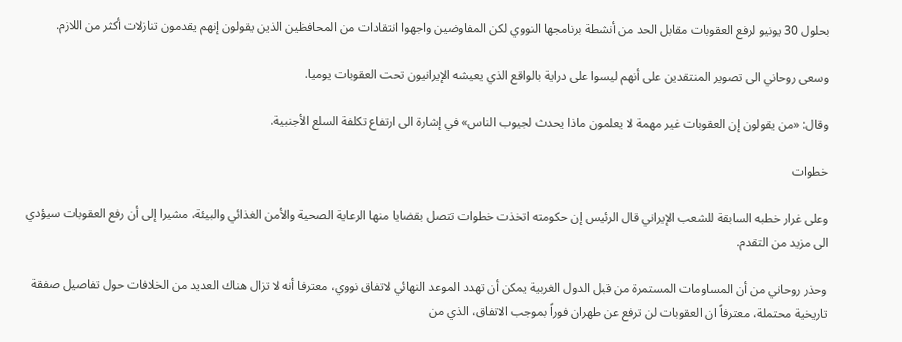بحلول 30 يونيو لرفع العقوبات مقابل الحد من أنشطة برنامجها النووي لكن المفاوضين واجهوا انتقادات من المحافظين الذين يقولون إنهم يقدمون تنازلات أكثر من اللازم.

وسعى روحاني الى تصوير المنتقدين على أنهم ليسوا على دراية بالواقع الذي يعيشه الإيرانيون تحت العقوبات يوميا.

وقال: «من يقولون إن العقوبات غير مهمة لا يعلمون ماذا يحدث لجيوب الناس» في إشارة الى ارتفاع تكلفة السلع الأجنبية.

خطوات

وعلى غرار خطبه السابقة للشعب الإيراني قال الرئيس إن حكومته اتخذت خطوات تتصل بقضايا منها الرعاية الصحية والأمن الغذائي والبيئة، مشيرا إلى أن رفع العقوبات سيؤدي الى مزيد من التقدم.

وحذر روحاني من أن المساومات المستمرة من قبل الدول الغربية يمكن أن تهدد الموعد النهائي لاتفاق نووي، معترفا أنه لا تزال هناك العديد من الخلافات حول تفاصيل صفقة تاريخية محتملة، معترفاً ان العقوبات لن ترفع عن طهران فوراً بموجب الاتفاق، الذي من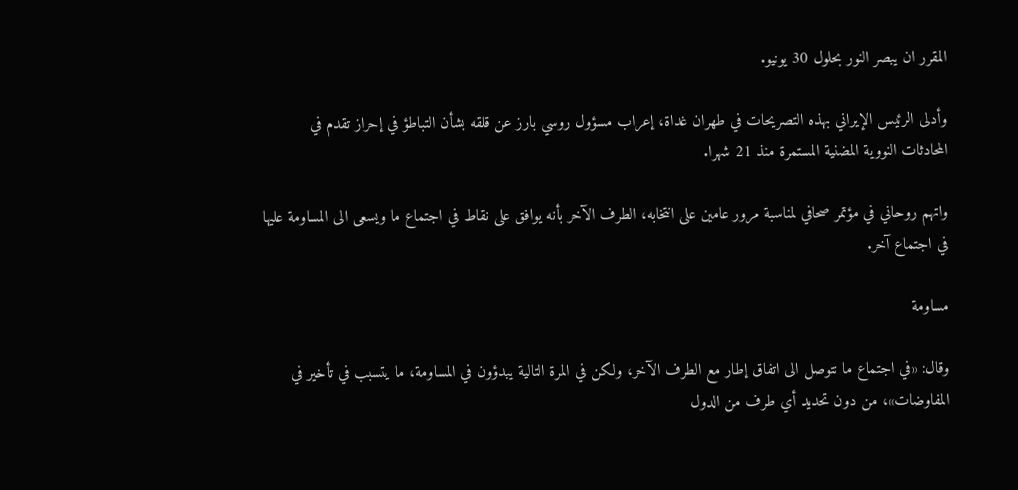المقرر ان يبصر النور بحلول 30 يونيو.

وأدلى الرئيس الإيراني بهذه التصريحات في طهران غداة، إعراب مسؤول روسي بارز عن قلقه بشأن التباطؤ في إحراز تقدم في المحادثات النووية المضنية المستمرة منذ 21 شهرا.

واتهم روحاني في مؤتمر صحافي لمناسبة مرور عامين على انتخابه، الطرف الآخر بأنه يوافق على نقاط في اجتماع ما ويسعى الى المساومة عليها في اجتماع آخر.

مساومة

وقال: «في اجتماع ما نتوصل الى اتفاق إطار مع الطرف الآخر، ولكن في المرة التالية يبدؤون في المساومة، ما يتسبب في تأخير في المفاوضات»، من دون تحديد أي طرف من الدول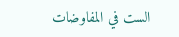الست في المفاوضات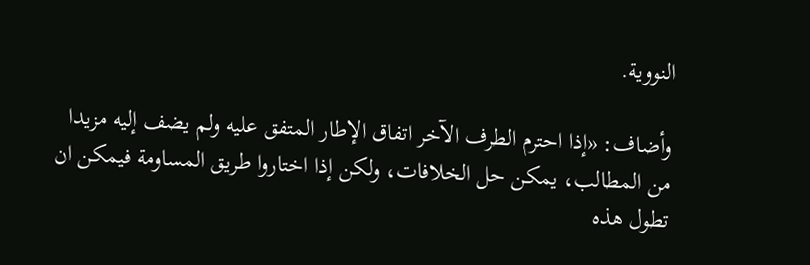النووية.

وأضاف: «إذا احترم الطرف الآخر اتفاق الإطار المتفق عليه ولم يضف إليه مزيدا من المطالب، يمكن حل الخلافات، ولكن إذا اختاروا طريق المساومة فيمكن ان تطول هذه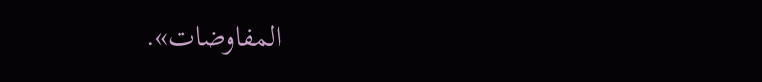المفاوضات».